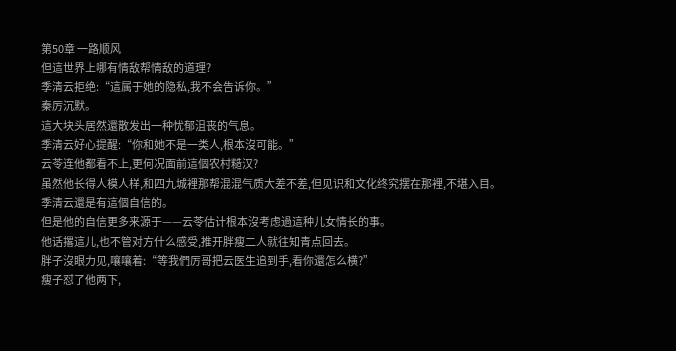第50章 一路顺风
但這世界上哪有情敌帮情敌的道理?
季清云拒绝:“這属于她的隐私,我不会告诉你。”
秦厉沉默。
這大块头居然還散发出一种忧郁沮丧的气息。
季清云好心提醒:“你和她不是一类人,根本沒可能。”
云苓连他都看不上,更何况面前這個农村糙汉?
虽然他长得人模人样,和四九城裡那帮混混气质大差不差,但见识和文化终究摆在那裡,不堪入目。
季清云還是有這個自信的。
但是他的自信更多来源于——云苓估计根本沒考虑過這种儿女情长的事。
他话撂這儿,也不管对方什么感受,推开胖瘦二人就往知青点回去。
胖子沒眼力见,嚷嚷着:“等我們厉哥把云医生追到手,看你還怎么横?”
瘦子怼了他两下,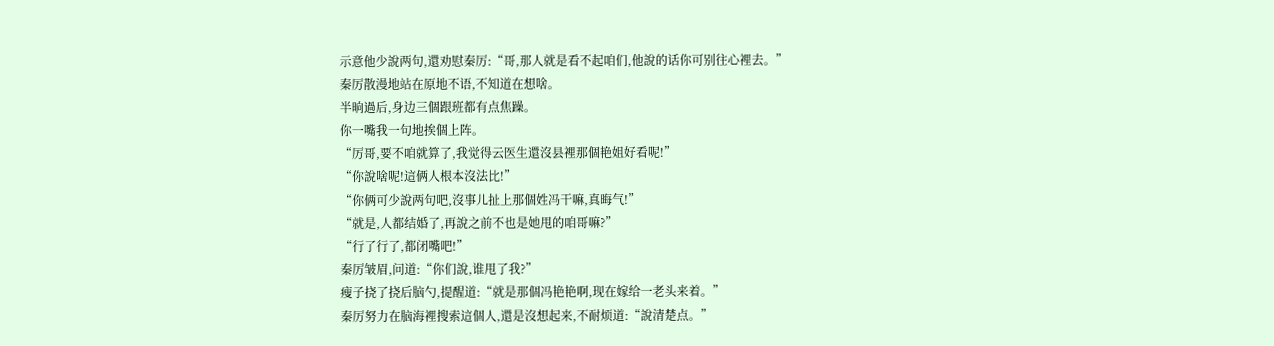示意他少說两句,還劝慰秦厉:“哥,那人就是看不起咱们,他說的话你可别往心裡去。”
秦厉散漫地站在原地不语,不知道在想啥。
半晌過后,身边三個跟班都有点焦躁。
你一嘴我一句地挨個上阵。
“厉哥,要不咱就算了,我觉得云医生還沒县裡那個艳姐好看呢!”
“你說啥呢!這俩人根本沒法比!”
“你俩可少說两句吧,沒事儿扯上那個姓冯干嘛,真晦气!”
“就是,人都结婚了,再說之前不也是她甩的咱哥嘛?”
“行了行了,都闭嘴吧!”
秦厉皱眉,问道:“你们說,谁甩了我?”
瘦子挠了挠后脑勺,提醒道:“就是那個冯艳艳啊,现在嫁给一老头来着。”
秦厉努力在脑海裡搜索這個人,還是沒想起来,不耐烦道:“說清楚点。”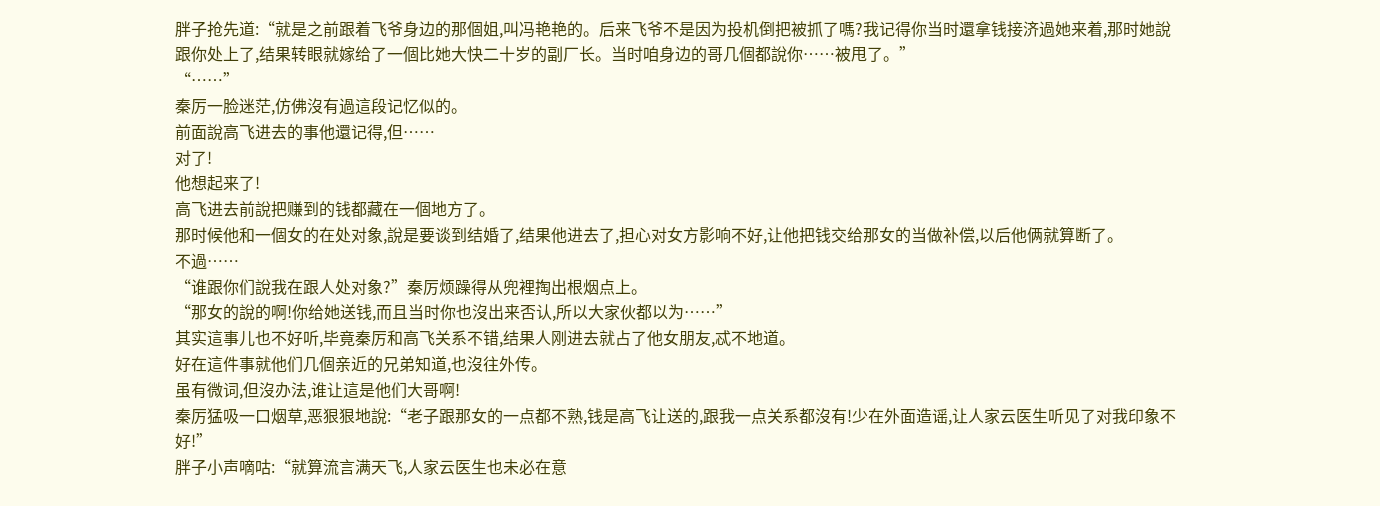胖子抢先道:“就是之前跟着飞爷身边的那個姐,叫冯艳艳的。后来飞爷不是因为投机倒把被抓了嗎?我记得你当时還拿钱接济過她来着,那时她說跟你处上了,结果转眼就嫁给了一個比她大快二十岁的副厂长。当时咱身边的哥几個都說你……被甩了。”
“……”
秦厉一脸迷茫,仿佛沒有過這段记忆似的。
前面說高飞进去的事他還记得,但……
对了!
他想起来了!
高飞进去前說把赚到的钱都藏在一個地方了。
那时候他和一個女的在处对象,說是要谈到结婚了,结果他进去了,担心对女方影响不好,让他把钱交给那女的当做补偿,以后他俩就算断了。
不過……
“谁跟你们說我在跟人处对象?”秦厉烦躁得从兜裡掏出根烟点上。
“那女的說的啊!你给她送钱,而且当时你也沒出来否认,所以大家伙都以为……”
其实這事儿也不好听,毕竟秦厉和高飞关系不错,结果人刚进去就占了他女朋友,忒不地道。
好在這件事就他们几個亲近的兄弟知道,也沒往外传。
虽有微词,但沒办法,谁让這是他们大哥啊!
秦厉猛吸一口烟草,恶狠狠地說:“老子跟那女的一点都不熟,钱是高飞让送的,跟我一点关系都沒有!少在外面造谣,让人家云医生听见了对我印象不好!”
胖子小声嘀咕:“就算流言满天飞,人家云医生也未必在意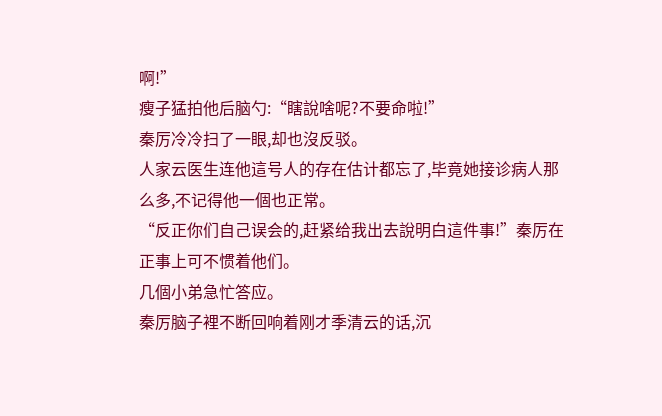啊!”
瘦子猛拍他后脑勺:“瞎說啥呢?不要命啦!”
秦厉冷冷扫了一眼,却也沒反驳。
人家云医生连他這号人的存在估计都忘了,毕竟她接诊病人那么多,不记得他一個也正常。
“反正你们自己误会的,赶紧给我出去說明白這件事!”秦厉在正事上可不惯着他们。
几個小弟急忙答应。
秦厉脑子裡不断回响着刚才季清云的话,沉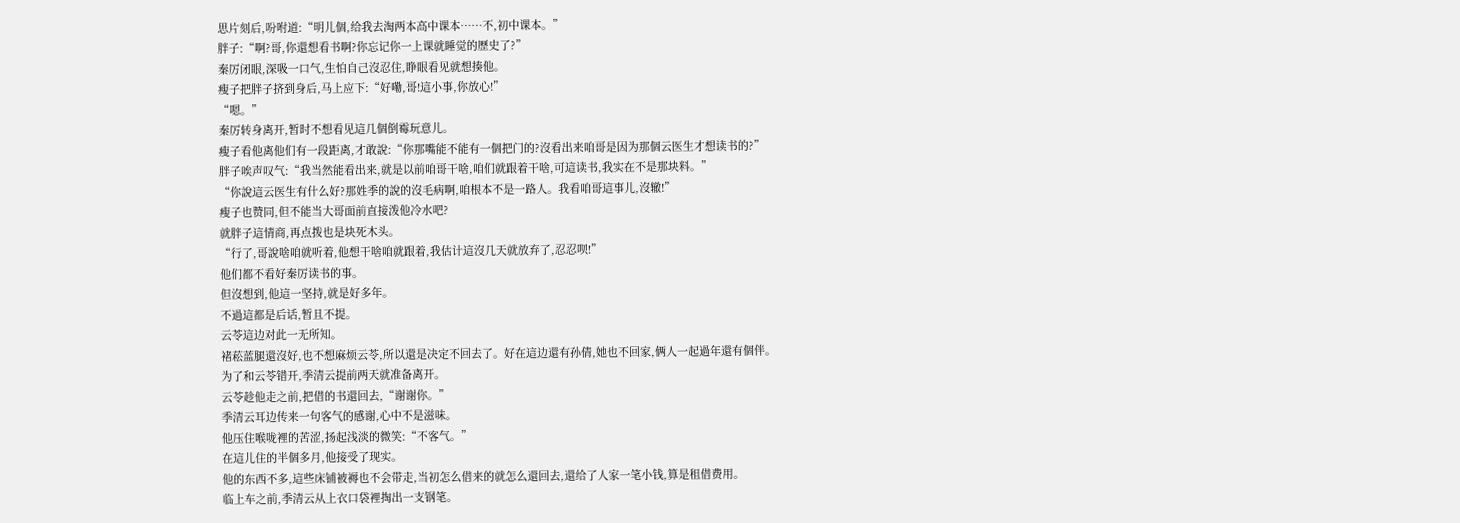思片刻后,吩咐道:“明儿個,给我去淘两本高中课本……不,初中课本。”
胖子:“啊?哥,你還想看书啊?你忘记你一上课就睡觉的歷史了?”
秦厉闭眼,深吸一口气,生怕自己沒忍住,睁眼看见就想揍他。
瘦子把胖子挤到身后,马上应下:“好嘞,哥!這小事,你放心!”
“嗯。”
秦厉转身离开,暂时不想看见這几個倒霉玩意儿。
瘦子看他离他们有一段距离,才敢說:“你那嘴能不能有一個把门的?沒看出来咱哥是因为那個云医生才想读书的?”
胖子唉声叹气:“我当然能看出来,就是以前咱哥干啥,咱们就跟着干啥,可這读书,我实在不是那块料。”
“你說這云医生有什么好?那姓季的說的沒毛病啊,咱根本不是一路人。我看咱哥這事儿,沒辙!”
瘦子也赞同,但不能当大哥面前直接泼他冷水吧?
就胖子這情商,再点拨也是块死木头。
“行了,哥說啥咱就听着,他想干啥咱就跟着,我估计這沒几天就放弃了,忍忍呗!”
他们都不看好秦厉读书的事。
但沒想到,他這一坚持,就是好多年。
不過這都是后话,暂且不提。
云苓這边对此一无所知。
褚菘蓝腿還沒好,也不想麻烦云苓,所以還是决定不回去了。好在這边還有孙倩,她也不回家,俩人一起過年還有個伴。
为了和云苓错开,季清云提前两天就准备离开。
云苓趁他走之前,把借的书還回去,“谢谢你。”
季清云耳边传来一句客气的感谢,心中不是滋味。
他压住喉咙裡的苦涩,扬起浅淡的微笑:“不客气。”
在這儿住的半個多月,他接受了现实。
他的东西不多,這些床铺被褥也不会带走,当初怎么借来的就怎么還回去,還给了人家一笔小钱,算是租借费用。
临上车之前,季清云从上衣口袋裡掏出一支钢笔。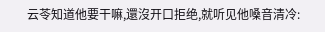云苓知道他要干嘛,還沒开口拒绝,就听见他嗓音清冷: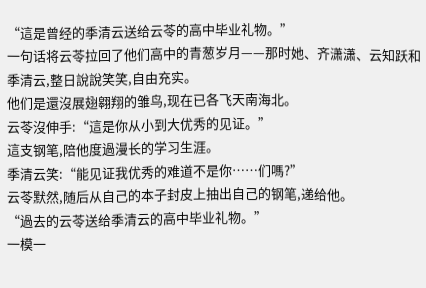“這是曾经的季清云送给云苓的高中毕业礼物。”
一句话将云苓拉回了他们高中的青葱岁月——那时她、齐潇潇、云知跃和季清云,整日說說笑笑,自由充实。
他们是還沒展翅翱翔的雏鸟,现在已各飞天南海北。
云苓沒伸手:“這是你从小到大优秀的见证。”
這支钢笔,陪他度過漫长的学习生涯。
季清云笑:“能见证我优秀的难道不是你……们嗎?”
云苓默然,随后从自己的本子封皮上抽出自己的钢笔,递给他。
“過去的云苓送给季清云的高中毕业礼物。”
一模一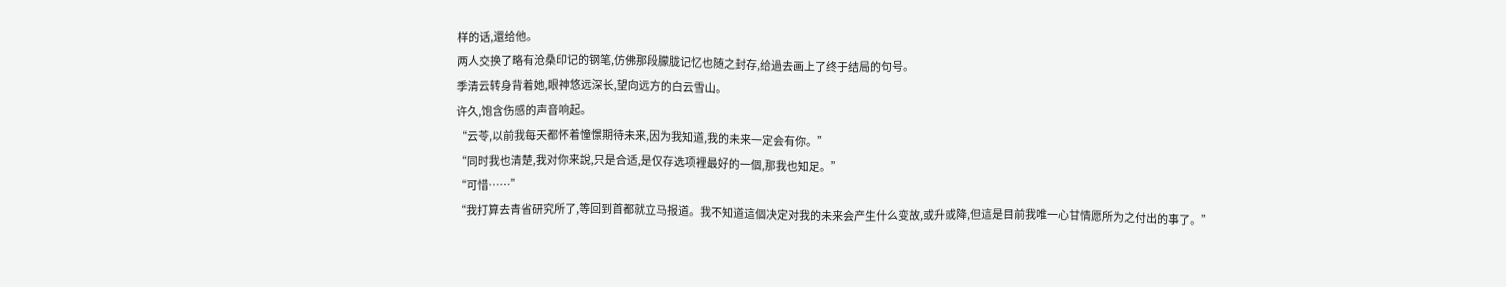样的话,還给他。
两人交换了略有沧桑印记的钢笔,仿佛那段朦胧记忆也随之封存,给過去画上了终于结局的句号。
季清云转身背着她,眼神悠远深长,望向远方的白云雪山。
许久,饱含伤感的声音响起。
“云苓,以前我每天都怀着憧憬期待未来,因为我知道,我的未来一定会有你。”
“同时我也清楚,我对你来說,只是合适,是仅存选项裡最好的一個,那我也知足。”
“可惜……”
“我打算去青省研究所了,等回到首都就立马报道。我不知道這個决定对我的未来会产生什么变故,或升或降,但這是目前我唯一心甘情愿所为之付出的事了。”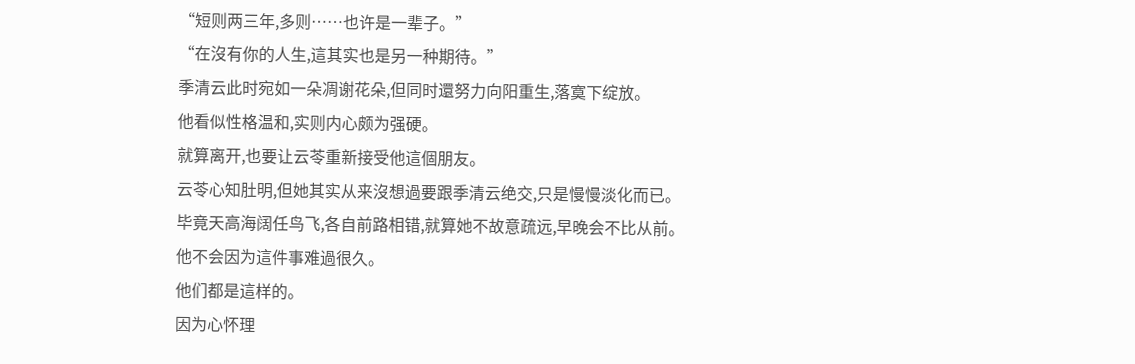“短则两三年,多则……也许是一辈子。”
“在沒有你的人生,這其实也是另一种期待。”
季清云此时宛如一朵凋谢花朵,但同时還努力向阳重生,落寞下绽放。
他看似性格温和,实则内心颇为强硬。
就算离开,也要让云苓重新接受他這個朋友。
云苓心知肚明,但她其实从来沒想過要跟季清云绝交,只是慢慢淡化而已。
毕竟天高海阔任鸟飞,各自前路相错,就算她不故意疏远,早晚会不比从前。
他不会因为這件事难過很久。
他们都是這样的。
因为心怀理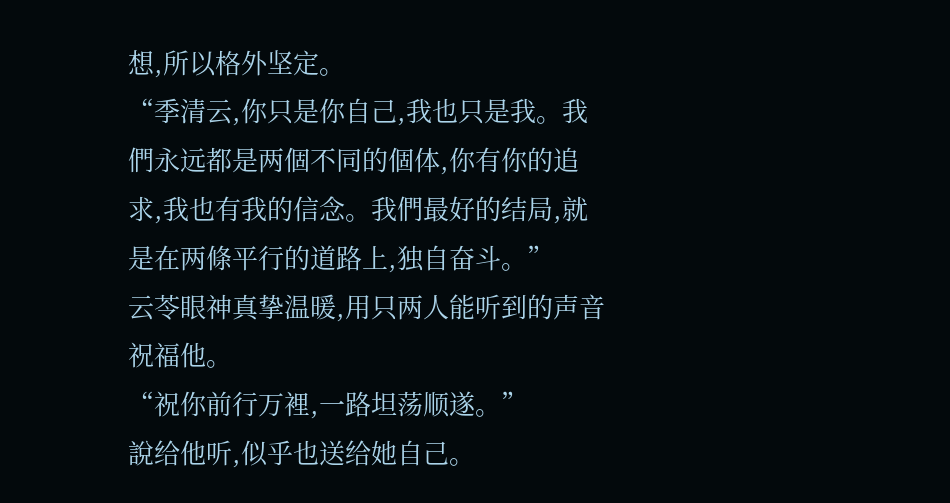想,所以格外坚定。
“季清云,你只是你自己,我也只是我。我們永远都是两個不同的個体,你有你的追求,我也有我的信念。我們最好的结局,就是在两條平行的道路上,独自奋斗。”
云苓眼神真挚温暖,用只两人能听到的声音祝福他。
“祝你前行万裡,一路坦荡顺遂。”
說给他听,似乎也送给她自己。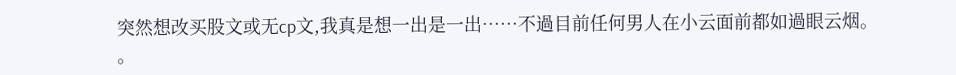突然想改买股文或无cp文,我真是想一出是一出……不過目前任何男人在小云面前都如過眼云烟。
。